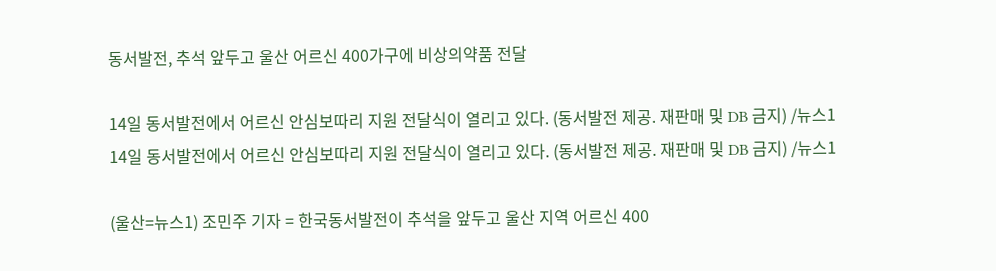동서발전, 추석 앞두고 울산 어르신 400가구에 비상의약품 전달

14일 동서발전에서 어르신 안심보따리 지원 전달식이 열리고 있다. (동서발전 제공. 재판매 및 DB 금지) /뉴스1
14일 동서발전에서 어르신 안심보따리 지원 전달식이 열리고 있다. (동서발전 제공. 재판매 및 DB 금지) /뉴스1

(울산=뉴스1) 조민주 기자 = 한국동서발전이 추석을 앞두고 울산 지역 어르신 400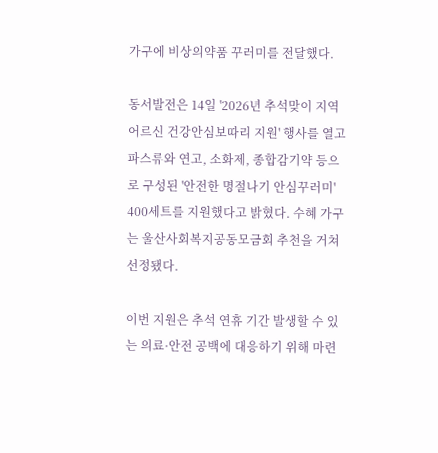가구에 비상의약품 꾸러미를 전달했다.

동서발전은 14일 '2026년 추석맞이 지역 어르신 건강안심보따리 지원' 행사를 열고 파스류와 연고, 소화제, 종합감기약 등으로 구성된 '안전한 명절나기 안심꾸러미' 400세트를 지원했다고 밝혔다. 수혜 가구는 울산사회복지공동모금회 추천을 거쳐 선정됐다.

이번 지원은 추석 연휴 기간 발생할 수 있는 의료·안전 공백에 대응하기 위해 마련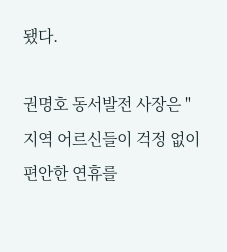됐다.

권명호 동서발전 사장은 "지역 어르신들이 걱정 없이 편안한 연휴를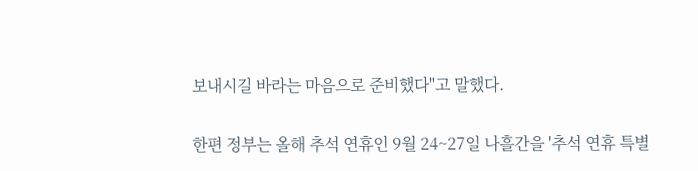보내시길 바라는 마음으로 준비했다"고 말했다.

한편 정부는 올해 추석 연휴인 9월 24~27일 나흘간을 '추석 연휴 특별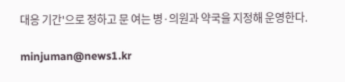대응 기간'으로 정하고 문 여는 병·의원과 약국을 지정해 운영한다.

minjuman@news1.kr